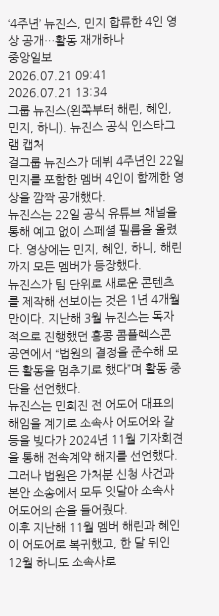‘4주년’ 뉴진스, 민지 합류한 4인 영상 공개…활동 재개하나
중앙일보
2026.07.21 09:41
2026.07.21 13:34
그룹 뉴진스(왼쪽부터 해린, 혜인, 민지, 하니). 뉴진스 공식 인스타그램 캡처
걸그룹 뉴진스가 데뷔 4주년인 22일 민지를 포함한 멤버 4인이 함께한 영상을 깜짝 공개했다.
뉴진스는 22일 공식 유튜브 채널을 통해 예고 없이 스페셜 필름을 올렸다. 영상에는 민지, 혜인, 하니, 해린까지 모든 멤버가 등장했다.
뉴진스가 팀 단위로 새로운 콘텐츠를 제작해 선보이는 것은 1년 4개월 만이다. 지난해 3월 뉴진스는 독자적으로 진행했던 홍콩 콤플렉스콘 공연에서 “법원의 결정을 준수해 모든 활동을 멈추기로 했다”며 활동 중단을 선언했다.
뉴진스는 민희진 전 어도어 대표의 해임을 계기로 소속사 어도어와 갈등을 빚다가 2024년 11월 기자회견을 통해 전속계약 해지를 선언했다.
그러나 법원은 가처분 신청 사건과 본안 소송에서 모두 잇달아 소속사 어도어의 손을 들어줬다.
이후 지난해 11월 멤버 해린과 혜인이 어도어로 복귀했고, 한 달 뒤인 12월 하니도 소속사로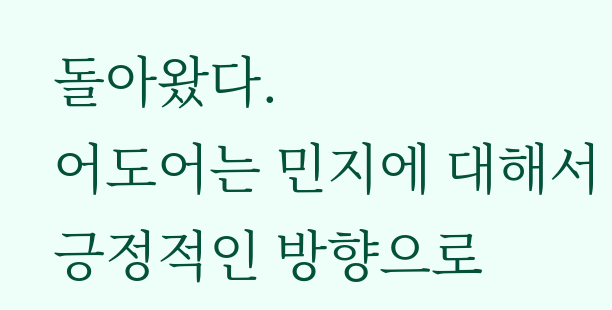돌아왔다.
어도어는 민지에 대해서 긍정적인 방향으로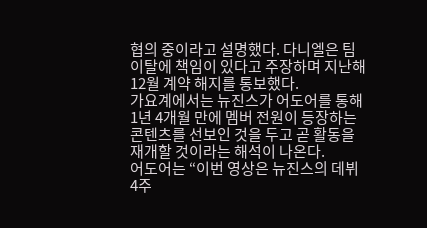협의 중이라고 설명했다. 다니엘은 팀 이탈에 책임이 있다고 주장하며 지난해 12월 계약 해지를 통보했다.
가요계에서는 뉴진스가 어도어를 통해 1년 4개월 만에 멤버 전원이 등장하는 콘텐츠를 선보인 것을 두고 곧 활동을 재개할 것이라는 해석이 나온다.
어도어는 “이번 영상은 뉴진스의 데뷔 4주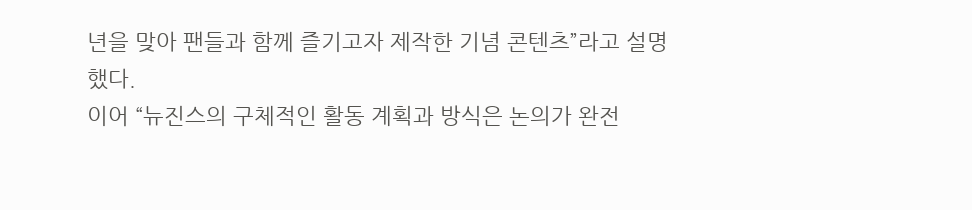년을 맞아 팬들과 함께 즐기고자 제작한 기념 콘텐츠”라고 설명했다.
이어 “뉴진스의 구체적인 활동 계획과 방식은 논의가 완전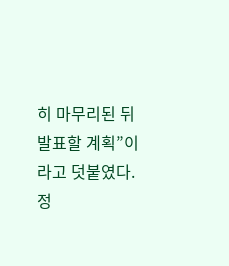히 마무리된 뒤 발표할 계획”이라고 덧붙였다.
정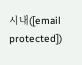시내([email protected])